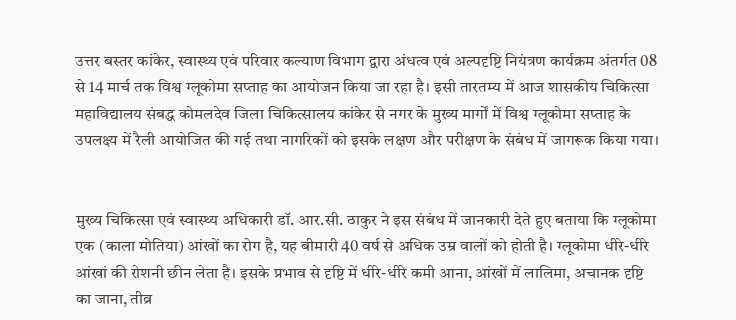उत्तर बस्तर कांकेर, स्वास्थ्य एवं परिवार कल्याण विभाग द्वारा अंधत्व एवं अल्पदृष्टि नियंत्रण कार्यक्रम अंतर्गत 08 से 14 मार्च तक विश्व ग्लूकोमा सप्ताह का आयोजन किया जा रहा है। इसी तारतम्य में आज शासकीय चिकित्सा महाविद्यालय संबद्ध कोमलदेव जिला चिकित्सालय कांकेर से नगर के मुख्य मार्गों में विश्व ग्लूकोमा सप्ताह के उपलक्ष्य में रैली आयोजित की गई तथा नागरिकों को इसके लक्षण और परीक्षण के संबंध में जागरूक किया गया।


मुख्य चिकित्सा एवं स्वास्थ्य अधिकारी डॉ. आर.सी. ठाकुर ने इस संबंध में जानकारी देते हुए बताया कि ग्लूकोमा एक (काला मोतिया) आंखों का रोग है, यह बीमारी 40 वर्ष से अधिक उम्र वालों को होती है। ग्लूकोमा धीरे-धीरे आंखां की रोशनी छीन लेता है। इसके प्रभाव से दृष्टि में धीरे-धीरे कमी आना, आंखों में लालिमा, अचानक दृष्टि का जाना, तीव्र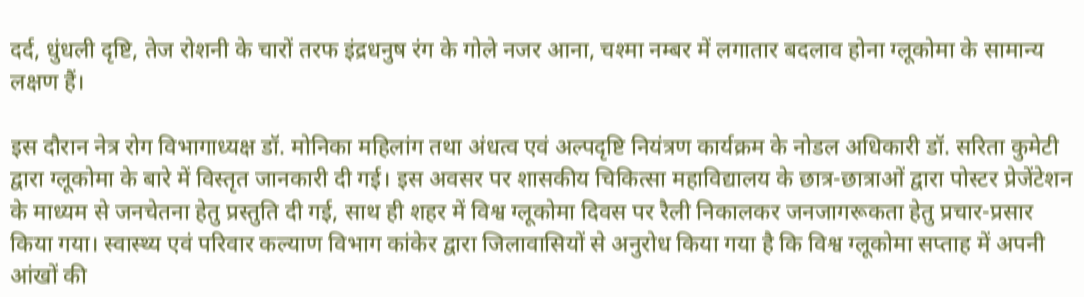दर्द, धुंधली दृष्टि, तेज रोशनी के चारों तरफ इंद्रधनुष रंग के गोले नजर आना, चश्मा नम्बर में लगातार बदलाव होना ग्लूकोमा के सामान्य लक्षण हैं।

इस दौरान नेत्र रोग विभागाध्यक्ष डॉ. मोनिका महिलांग तथा अंधत्व एवं अल्पदृष्टि नियंत्रण कार्यक्रम के नोडल अधिकारी डॉ. सरिता कुमेटी द्वारा ग्लूकोमा के बारे में विस्तृत जानकारी दी गई। इस अवसर पर शासकीय चिकित्सा महाविद्यालय के छात्र-छात्राओं द्वारा पोस्टर प्रेजेंटेशन के माध्यम से जनचेतना हेतु प्रस्तुति दी गई, साथ ही शहर में विश्व ग्लूकोमा दिवस पर रैली निकालकर जनजागरूकता हेतु प्रचार-प्रसार किया गया। स्वास्थ्य एवं परिवार कल्याण विभाग कांकेर द्वारा जिलावासियों से अनुरोध किया गया है कि विश्व ग्लूकोमा सप्ताह में अपनी आंखों की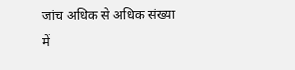जांच अधिक से अधिक संख्या में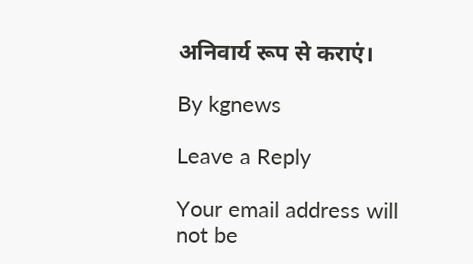अनिवार्य रूप से कराएं।

By kgnews

Leave a Reply

Your email address will not be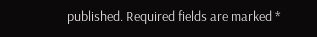published. Required fields are marked *